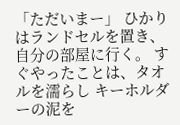「ただいまー」 ひかりはランドセルを置き、 自分の部屋に行く。 すぐやったことは、タオルを濡らし キーホルダーの泥を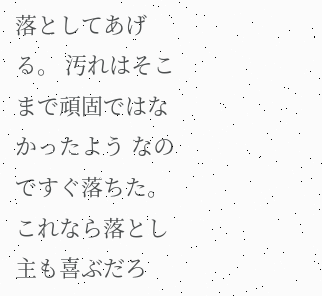落としてあげる。 汚れはそこまで頑固ではなかったよう なのですぐ落ちた。 これなら落とし主も喜ぶだろ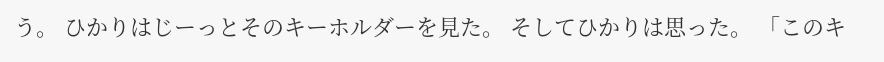う。 ひかりはじーっとそのキーホルダーを見た。 そしてひかりは思った。 「このキ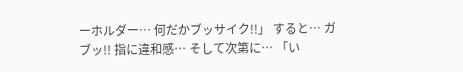ーホルダー… 何だかブッサイク!!」 すると… ガブッ!! 指に違和感… そして次第に… 「い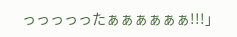っっっっったぁぁぁぁぁぁ!!!」